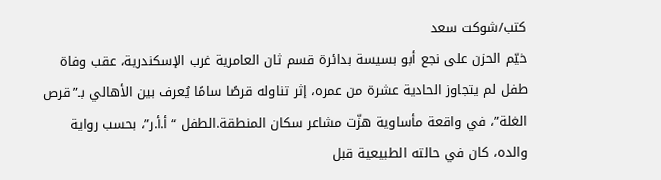كتب/شوكت سعد
خيّم الحزن على نجع أبو بسيسة بدائرة قسم ثان العامرية غرب الإسكندرية، عقب وفاة طفل لم يتجاوز الحادية عشرة من عمره، إثر تناوله قرصًا سامًا يُعرف بين الأهالي بـ”قرص الغلة”، في واقعة مأساوية هزّت مشاعر سكان المنطقة.الطفل “أ.أ.ر”، بحسب رواية والده، كان في حالته الطبيعية قبل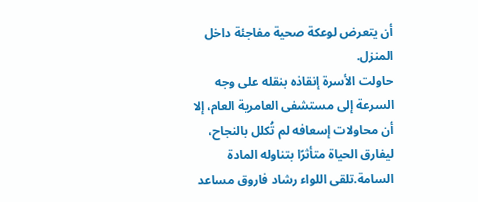أن يتعرض لوعكة صحية مفاجئة داخل المنزل.
حاولت الأسرة إنقاذه بنقله على وجه السرعة إلى مستشفى العامرية العام، إلا أن محاولات إسعافه لم تُكلل بالنجاح، ليفارق الحياة متأثرًا بتناوله المادة السامة.تلقى اللواء رشاد فاروق مساعد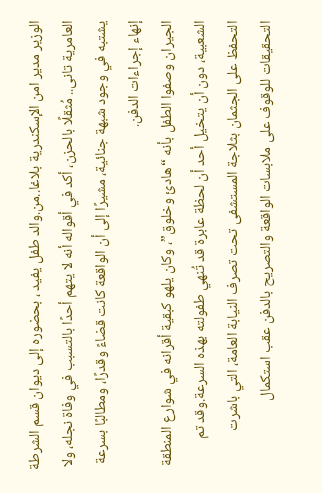الوزير مدير امن الإسكندرية بلاغا..من.والد طفل يفيد ، بحضوره إلى ديوان قسم الشرطة العامرية تانى.. مُثقلًا بالحزن، أكد في أقواله أنه لا يتهم أحدًا بالتسبب في وفاة نجله، ولا يشتبه في وجود شبهة جنائية، مشيرًا إلى أن الواقعة كانت قضاءً وقدرًا، ومطالبًا بسرعة إنهاء إجراءات الدفن.
الجيران وصفوا الطفل بأنه “هادئ وخلوق”، وكان يلهو كبقية أقرانه في شوارع المنطقة الشعبية، دون أن يتخيل أحد أن لحظة عابرة قد تُنهي طفولته بهذه السرعة.وقد تم التحفظ على الجثمان بثلاجة المستشفى تحت تصرف النيابة العامة، التي باشرت التحقيقات للوقوف على ملابسات الواقعة والتصريح بالدفن عقب استكمال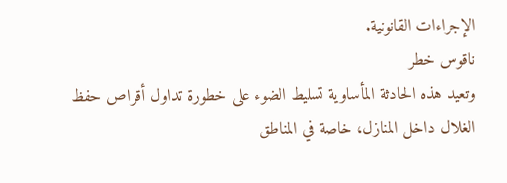الإجراءات القانونية.
ناقوس خطر
وتعيد هذه الحادثة المأساوية تسليط الضوء على خطورة تداول أقراص حفظ الغلال داخل المنازل، خاصة في المناطق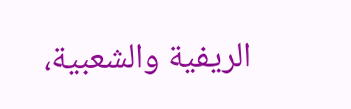الريفية والشعبية،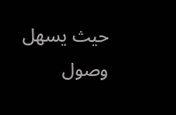حيث يسهل وصول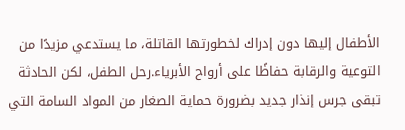الأطفال إليها دون إدراك لخطورتها القاتلة، ما يستدعي مزيدًا من التوعية والرقابة حفاظًا على أرواح الأبرياء.رحل الطفل، لكن الحادثة تبقى جرس إنذار جديد بضرورة حماية الصغار من المواد السامة التي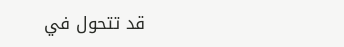قد تتحول في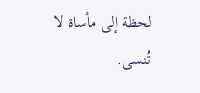لحظة إلى مأساة لا تُنسى.